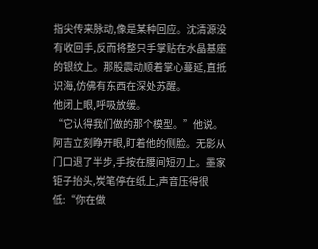指尖传来脉动,像是某种回应。沈清源没有收回手,反而将整只手掌贴在水晶基座的银纹上。那股震动顺着掌心蔓延,直抵识海,仿佛有东西在深处苏醒。
他闭上眼,呼吸放缓。
“它认得我们做的那个模型。”他说。
阿吉立刻睁开眼,盯着他的侧脸。无影从门口退了半步,手按在腰间短刃上。墨家钜子抬头,炭笔停在纸上,声音压得很低:“你在做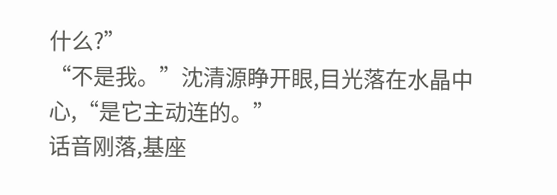什么?”
“不是我。”沈清源睁开眼,目光落在水晶中心,“是它主动连的。”
话音刚落,基座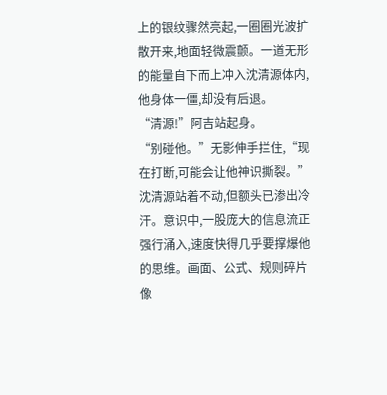上的银纹骤然亮起,一圈圈光波扩散开来,地面轻微震颤。一道无形的能量自下而上冲入沈清源体内,他身体一僵,却没有后退。
“清源!”阿吉站起身。
“别碰他。”无影伸手拦住,“现在打断,可能会让他神识撕裂。”
沈清源站着不动,但额头已渗出冷汗。意识中,一股庞大的信息流正强行涌入,速度快得几乎要撑爆他的思维。画面、公式、规则碎片像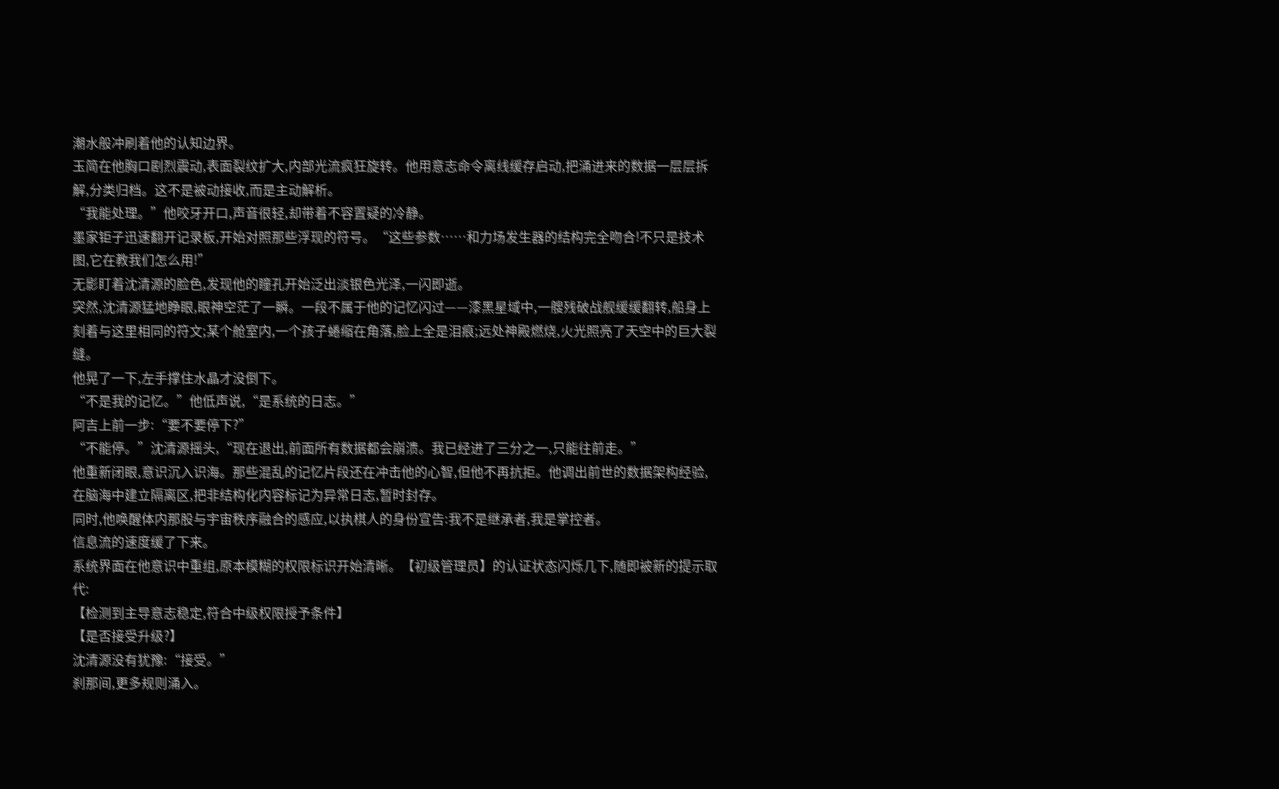潮水般冲刷着他的认知边界。
玉简在他胸口剧烈震动,表面裂纹扩大,内部光流疯狂旋转。他用意志命令离线缓存启动,把涌进来的数据一层层拆解,分类归档。这不是被动接收,而是主动解析。
“我能处理。”他咬牙开口,声音很轻,却带着不容置疑的冷静。
墨家钜子迅速翻开记录板,开始对照那些浮现的符号。“这些参数……和力场发生器的结构完全吻合!不只是技术图,它在教我们怎么用!”
无影盯着沈清源的脸色,发现他的瞳孔开始泛出淡银色光泽,一闪即逝。
突然,沈清源猛地睁眼,眼神空茫了一瞬。一段不属于他的记忆闪过——漆黑星域中,一艘残破战舰缓缓翻转,船身上刻着与这里相同的符文;某个舱室内,一个孩子蜷缩在角落,脸上全是泪痕;远处神殿燃烧,火光照亮了天空中的巨大裂缝。
他晃了一下,左手撑住水晶才没倒下。
“不是我的记忆。”他低声说,“是系统的日志。”
阿吉上前一步:“要不要停下?”
“不能停。”沈清源摇头,“现在退出,前面所有数据都会崩溃。我已经进了三分之一,只能往前走。”
他重新闭眼,意识沉入识海。那些混乱的记忆片段还在冲击他的心智,但他不再抗拒。他调出前世的数据架构经验,在脑海中建立隔离区,把非结构化内容标记为异常日志,暂时封存。
同时,他唤醒体内那股与宇宙秩序融合的感应,以执棋人的身份宣告:我不是继承者,我是掌控者。
信息流的速度缓了下来。
系统界面在他意识中重组,原本模糊的权限标识开始清晰。【初级管理员】的认证状态闪烁几下,随即被新的提示取代:
【检测到主导意志稳定,符合中级权限授予条件】
【是否接受升级?】
沈清源没有犹豫:“接受。”
刹那间,更多规则涌入。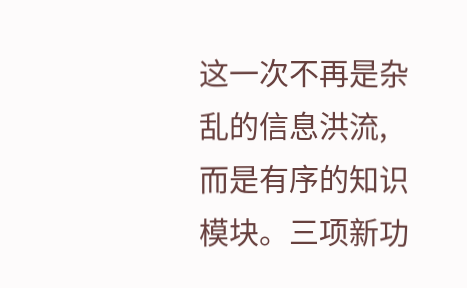这一次不再是杂乱的信息洪流,而是有序的知识模块。三项新功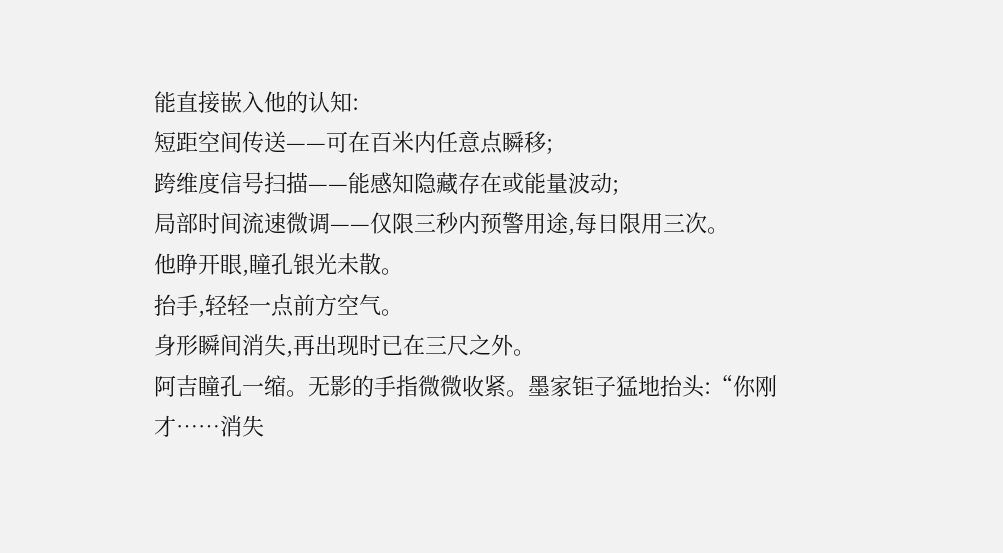能直接嵌入他的认知:
短距空间传送——可在百米内任意点瞬移;
跨维度信号扫描——能感知隐藏存在或能量波动;
局部时间流速微调——仅限三秒内预警用途,每日限用三次。
他睁开眼,瞳孔银光未散。
抬手,轻轻一点前方空气。
身形瞬间消失,再出现时已在三尺之外。
阿吉瞳孔一缩。无影的手指微微收紧。墨家钜子猛地抬头:“你刚才……消失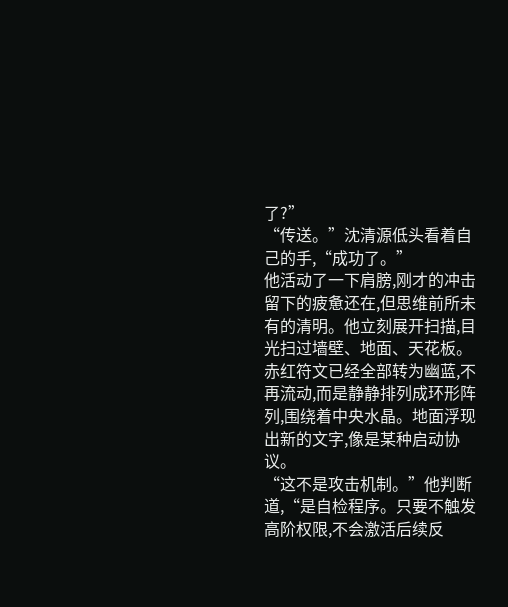了?”
“传送。”沈清源低头看着自己的手,“成功了。”
他活动了一下肩膀,刚才的冲击留下的疲惫还在,但思维前所未有的清明。他立刻展开扫描,目光扫过墙壁、地面、天花板。
赤红符文已经全部转为幽蓝,不再流动,而是静静排列成环形阵列,围绕着中央水晶。地面浮现出新的文字,像是某种启动协议。
“这不是攻击机制。”他判断道,“是自检程序。只要不触发高阶权限,不会激活后续反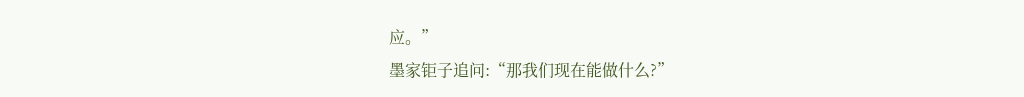应。”
墨家钜子追问:“那我们现在能做什么?”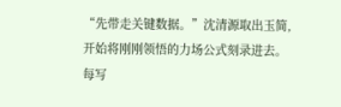“先带走关键数据。”沈清源取出玉简,开始将刚刚领悟的力场公式刻录进去。每写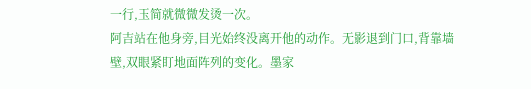一行,玉简就微微发烫一次。
阿吉站在他身旁,目光始终没离开他的动作。无影退到门口,背靠墙壁,双眼紧盯地面阵列的变化。墨家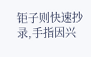钜子则快速抄录,手指因兴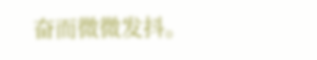奋而微微发抖。